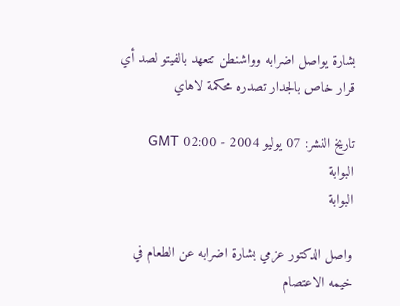بشارة يواصل اضرابه وواشنطن تتعهد بالفيتو لصد أي قرار خاص بالجدار تصدره محكمة لاهاي

تاريخ النشر: 07 يوليو 2004 - 02:00 GMT
البوابة
البوابة

واصل الدكتور عزمي بشارة اضرابه عن الطعام في خيمه الاعتصام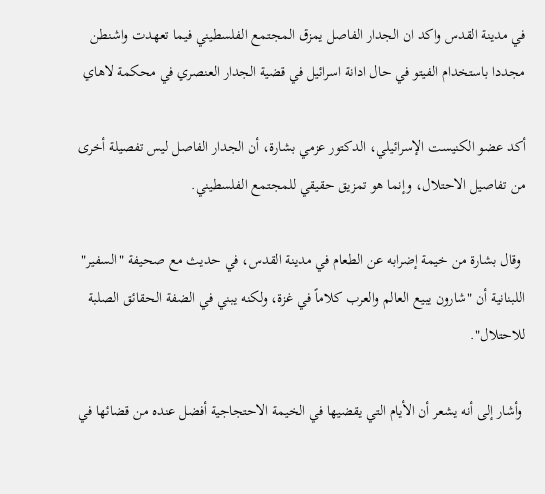في مدينة القدس واكد ان الجدار الفاصل يمزق المجتمع الفلسطيني فيما تعهدت واشنطن مجددا باستخدام الفيتو في حال ادانة اسرائيل في قضية الجدار العنصري في محكمة لاهاي

أكد عضو الكنيست الإسرائيلي، الدكتور عزمي بشارة، أن الجدار الفاصل ليس تفصيلة أخرى من تفاصيل الاحتلال، وإنما هو تمزيق حقيقي للمجتمع الفلسطيني.

 وقال بشارة من خيمة إضرابه عن الطعام في مدينة القدس، في حديث مع صحيفة "السفير" اللبنانية أن "شارون يبيع العالم والعرب كلاماً في غزة، ولكنه يبني في الضفة الحقائق الصلبة للاحتلال".

 وأشار إلى أنه يشعر أن الأيام التي يقضيها في الخيمة الاحتجاجية أفضل عنده من قضائها في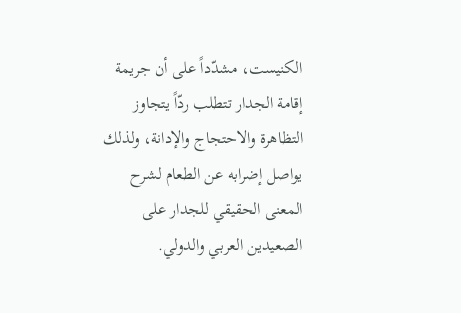الكنيست، مشدّداً على أن جريمة إقامة الجدار تتطلب ردّاً يتجاوز التظاهرة والاحتجاج والإدانة، ولذلك يواصل إضرابه عن الطعام لشرح المعنى الحقيقي للجدار على الصعيدين العربي والدولي.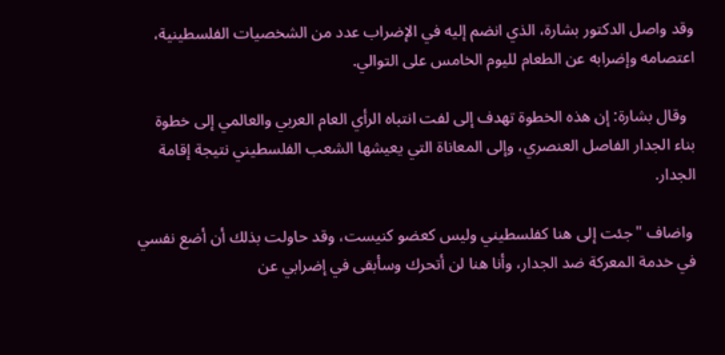وقد واصل الدكتور بشارة، الذي انضم إليه في الإضراب عدد من الشخصيات الفلسطينية، اعتصامه وإضرابه عن الطعام لليوم الخامس على التوالي.

  وقال بشارة: إن هذه الخطوة تهدف إلى لفت انتباه الرأي العام العربي والعالمي إلى خطوة بناء الجدار الفاصل العنصري، وإلى المعاناة التي يعيشها الشعب الفلسطيني نتيجة إقامة الجدار.

 واضاف "جئت إلى هنا كفلسطيني وليس كعضو كنيست، وقد حاولت بذلك أن أضع نفسي في خدمة المعركة ضد الجدار، وأنا هنا لن أتحرك وسأبقى في إضرابي عن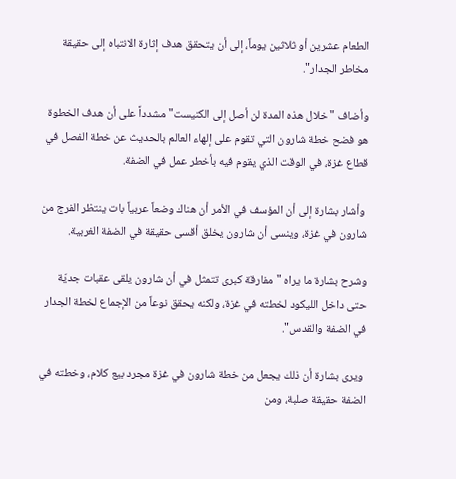الطعام عشرين أو ثلاثين يوماً، إلى أن يتحقق هدف إثارة الانتباه إلى حقيقة مخاطر الجدار".

وأضاف "خلال هذه المدة لن أصل إلى الكنيست" مشدداً على أن هدف الخطوة هو فضح خطة شارون التي تقوم على إلهاء العالم بالحديث عن خطة الفصل في قطاع غزة، في الوقت الذي يقوم فيه بأخطر عمل في الضفة.

 وأشار بشارة إلى أن المؤسف في الأمر أن هناك وضعاً عربياً بات ينتظر الفرج من شارون في غزة، وينسى أن شارون يخلق أقسى حقيقة في الضفة الغربية.

وشرح بشارة ما يراه "مفارقة كبرى تتمثل في أن شارون يلقى عقبات جديّة حتى داخل الليكود لخطته في غزة، ولكنه يحقق نوعاً من الإجماع لخطة الجدار في الضفة والقدس".

 ويرى بشارة أن ذلك يجعل من خطة شارون في غزة مجرد بيع كلام، وخطته في الضفة حقيقة صلبة، ومن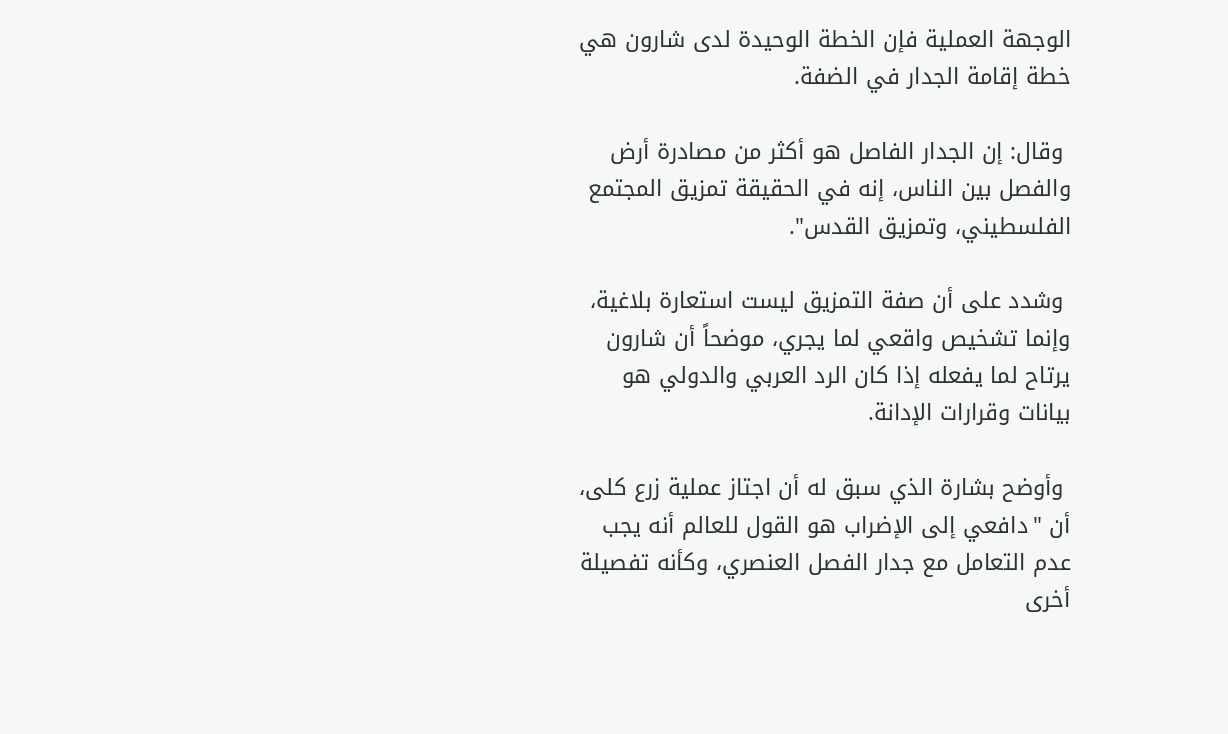الوجهة العملية فإن الخطة الوحيدة لدى شارون هي خطة إقامة الجدار في الضفة.

 وقال: إن الجدار الفاصل هو أكثر من مصادرة أرض والفصل بين الناس، إنه في الحقيقة تمزيق المجتمع الفلسطيني، وتمزيق القدس".

 وشدد على أن صفة التمزيق ليست استعارة بلاغية، وإنما تشخيص واقعي لما يجري، موضحاً أن شارون يرتاح لما يفعله إذا كان الرد العربي والدولي هو بيانات وقرارات الإدانة.

 وأوضح بشارة الذي سبق له أن اجتاز عملية زرع كلى، أن "دافعي إلى الإضراب هو القول للعالم أنه يجب عدم التعامل مع جدار الفصل العنصري، وكأنه تفصيلة أخرى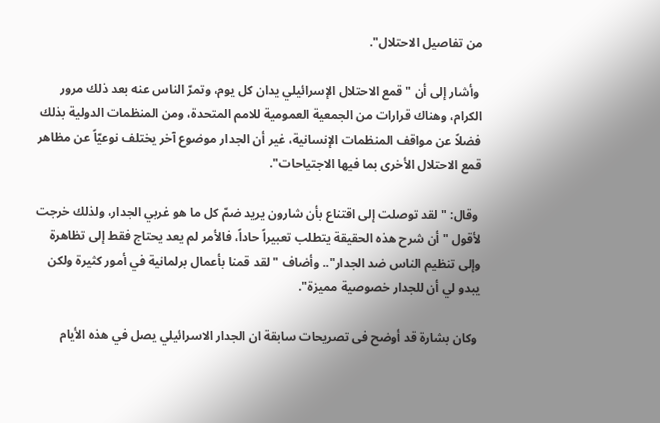من تفاصيل الاحتلال".

 وأشار إلى أن "قمع الاحتلال الإسرائيلي يدان كل يوم، وتمرّ الناس عنه بعد ذلك مرور الكرام، وهناك قرارات من الجمعية العمومية للامم المتحدة، ومن المنظمات الدولية بذلك فضلاً عن مواقف المنظمات الإنسانية، غير أن الجدار موضوع آخر يختلف نوعيّاً عن مظاهر قمع الاحتلال الأخرى بما فيها الاجتياحات".

 وقال: "لقد توصلت إلى اقتناع بأن شارون يريد ضمّ كل ما هو غربي الجدار، ولذلك خرجت لأقول "أن شرح هذه الحقيقة يتطلب تعبيراً حاداً، فالأمر لم يعد يحتاج فقط إلى تظاهرة وإلى تنظيم الناس ضد الجدار".. وأضاف "لقد قمنا بأعمال برلمانية في أمور كثيرة ولكن يبدو لي أن للجدار خصوصية مميزة".

 وكان بشارة قد أوضح فى تصريحات سابقة ان الجدار الاسرائيلي يصل في هذه الأيام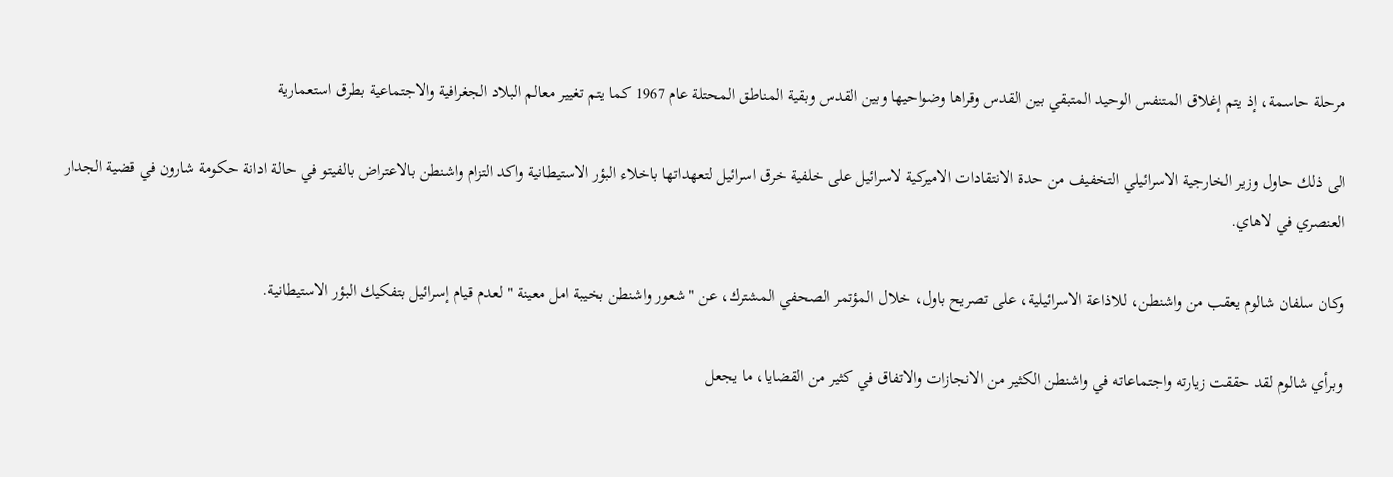مرحلة حاسمة، إذ يتم إغلاق المتنفس الوحيد المتبقي بين القدس وقراها وضواحيها وبين القدس وبقية المناطق المحتلة عام 1967 كما يتم تغيير معالم البلاد الجغرافية والاجتماعية بطرق استعمارية

الى ذلك حاول وزير الخارجية الاسرائيلي التخفيف من حدة الانتقادات الاميركية لاسرائيل على خلفية خرق اسرائيل لتعهداتها باخلاء البؤر الاستيطانية واكد التزام واشنطن بالاعتراض بالفيتو في حالة ادانة حكومة شارون في قضية الجدار العنصري في لاهاي.

وكان سلفان شالوم يعقب من واشنطن، للاذاعة الاسرائيلية، على تصريح باول، خلال المؤتمر الصحفي المشترك، عن "شعور واشنطن بخيبة امل معينة " لعدم قيام إسرائيل بتفكيك البؤر الاستيطانية.

وبرأي شالوم لقد حققت زيارته واجتماعاته في واشنطن الكثير من الانجازات والاتفاق في كثير من القضايا، ما يجعل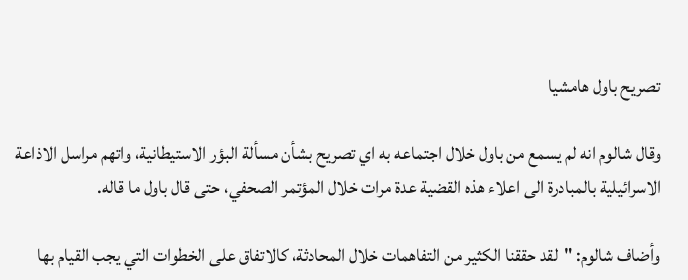تصريح باول هامشيا

وقال شالوم انه لم يسمع من باول خلال اجتماعه به اي تصريح بشأن مسألة البؤر الاستيطانية، واتهم مراسل الاذاعة الاسرائيلية بالمبادرة الى اعلاء هذه القضية عدة مرات خلال المؤتمر الصحفي، حتى قال باول ما قاله.

وأضاف شالوم: "لقد حققنا الكثير من التفاهمات خلال المحادثة، كالاتفاق على الخطوات التي يجب القيام بها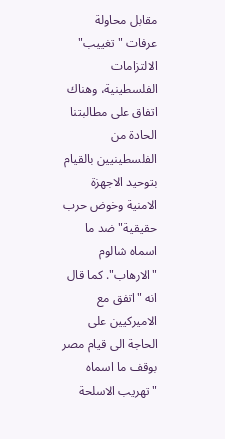مقابل محاولة عرفات "تغييب" الالتزامات الفلسطينية، وهناك اتفاق على مطالبتنا الحادة من الفلسطينيين بالقيام بتوحيد الاجهزة الامنية وخوض حرب حقيقية" ضد ما اسماه شالوم "الارهاب". كما قال انه "اتفق مع الاميركيين على الحاجة الى قيام مصر بوقف ما اسماه "تهريب الاسلحة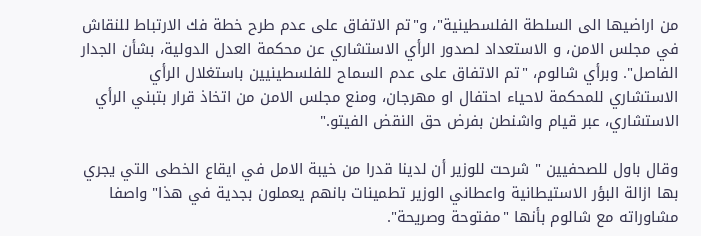من اراضيها الى السلطة الفلسطينية"، و"تم الاتفاق على عدم طرح خطة فك الارتباط للنقاش في مجلس الامن، و الاستعداد لصدور الرأي الاستشاري عن محكمة العدل الدولية، بشأن الجدار الفاصل". وبرأي شالوم، "تم الاتفاق على عدم السماح للفلسطينيين باستغلال الرأي الاستشاري للمحكمة لاحياء احتفال او مهرجان، ومنع مجلس الامن من اتخاذ قرار بتبني الرأي الاستشاري، عبر قيام واشنطن بفرض حق النقض الفيتو."

وقال باول للصحفيين " شرحت للوزير أن لدينا قدرا من خيبة الامل في ايقاع الخطى التي يجري بها ازالة البؤر الاستيطانية واعطاني الوزير تطمينات بانهم يعملون بجدية في هذا" واصفا مشاوراته مع شالوم بأنها "مفتوحة وصريحة".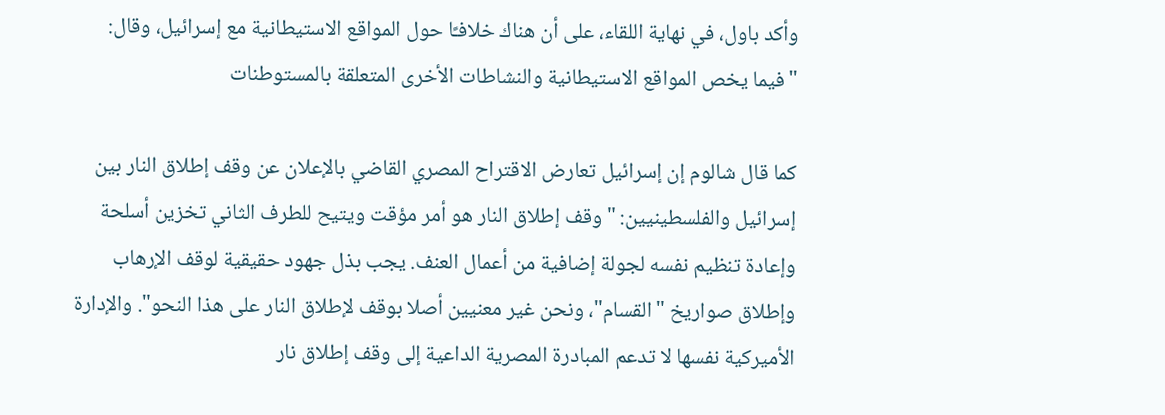وأكد باول، في نهاية اللقاء، على أن هناك خلافـًا حول المواقع الاستيطانية مع إسرائيل، وقال: "فيما يخص المواقع الاستيطانية والنشاطات الأخرى المتعلقة بالمستوطنات

كما قال شالوم إن إسرائيل تعارض الاقتراح المصري القاضي بالإعلان عن وقف إطلاق النار بين إسرائيل والفلسطينيين: "وقف إطلاق النار هو أمر مؤقت ويتيح للطرف الثاني تخزين أسلحة وإعادة تنظيم نفسه لجولة إضافية من أعمال العنف. يجب بذل جهود حقيقية لوقف الإرهاب وإطلاق صواريخ "القسام"، ونحن غير معنيين أصلا بوقف لإطلاق النار على هذا النحو". والإدارة الأميركية نفسها لا تدعم المبادرة المصرية الداعية إلى وقف إطلاق نار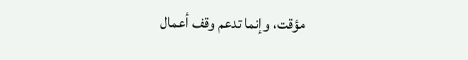مؤقت، وإنما تدعم وقف أعمال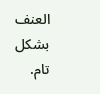العنف بشكل تام.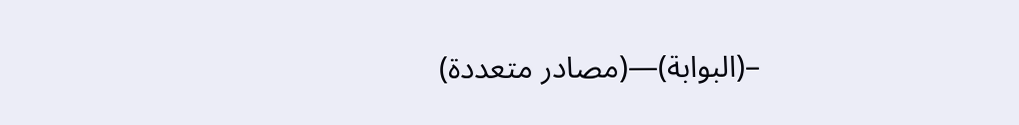–(البوابة)—(مصادر متعددة)